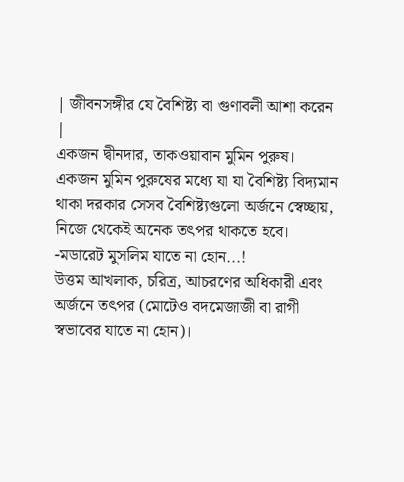| জীবনসঙ্গীর যে বৈশিষ্ট্য বা গুণাবলী আশা করেন |
একজন দ্বীনদার, তাকওয়াবান মুমিন পুরুষ। একজন মুমিন পুরুষের মধ্যে যা যা বৈশিষ্ট্য বিদ্যমান থাকা দরকার সেসব বৈশিষ্ট্যগুলো অর্জনে স্বেচ্ছায়, নিজে থেকেই অনেক তৎপর থাকতে হবে।
-মডারেট মুসলিম যাতে না হোন...!
উত্তম আখলাক, চরিত্র, আচরণের অধিকারী এবং অর্জনে তৎপর (মোটেও বদমেজাজী বা রাগী স্বভাবের যাতে না হোন)।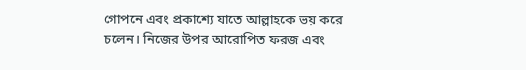গোপনে এবং প্রকাশ্যে যাতে আল্লাহকে ভয় করে চলেন। নিজের উপর আরোপিত ফরজ এবং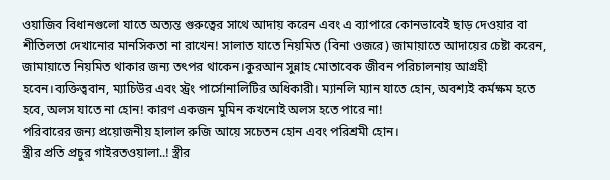ওয়াজিব বিধানগুলো যাতে অত্যন্ত গুরুত্বের সাথে আদায় করেন এবং এ ব্যাপারে কোনভাবেই ছাড় দেওয়ার বা শীতিলতা দেখানোর মানসিকতা না রাখেন! সালাত যাতে নিয়মিত (বিনা ওজরে) জামায়াতে আদায়ের চেষ্টা করেন, জামায়াতে নিয়মিত থাকার জন্য তৎপর থাকেন।কুরআন সুন্নাহ মোতাবেক জীবন পরিচালনায় আগ্রহী হবেন।ব্যক্তিত্ববান, ম্যাচিউর এবং স্ট্রং পার্সোনালিটির অধিকারী। ম্যানলি ম্যান যাতে হোন, অবশ্যই কর্মক্ষম হতে হবে, অলস যাতে না হোন! কারণ একজন মুমিন কখনোই অলস হতে পারে না!
পরিবারের জন্য প্রয়োজনীয় হালাল রুজি আয়ে সচেতন হোন এবং পরিশ্রমী হোন।
স্ত্রীর প্রতি প্রচুর গাইরতওয়ালা..! স্ত্রীর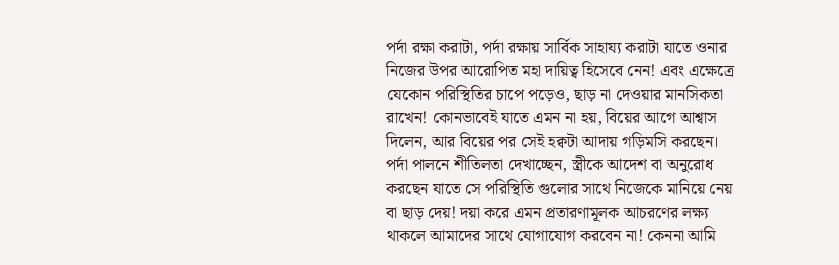পর্দা রক্ষা করাটা, পর্দা রক্ষায় সার্বিক সাহায্য করাটা যাতে ওনার নিজের উপর আরোপিত মহা দায়িত্ব হিসেবে নেন! এবং এক্ষেত্রে যেকোন পরিস্থিতির চাপে পড়েও, ছাড় না দেওয়ার মানসিকতা রাখেন! কোনভাবেই যাতে এমন না হয়, বিয়ের আগে আশ্বাস দিলেন, আর বিয়ের পর সেই হক্বটা আদায় গড়িমসি করছেন। পর্দা পালনে শীতিলতা দেখাচ্ছেন, স্ত্রীকে আদেশ বা অনুরোধ করছেন যাতে সে পরিস্থিতি গুলোর সাথে নিজেকে মানিয়ে নেয় বা ছাড় দেয়! দয়া করে এমন প্রতারণামূলক আচরণের লক্ষ্য থাকলে আমাদের সাথে যোগাযোগ করবেন না! কেননা আমি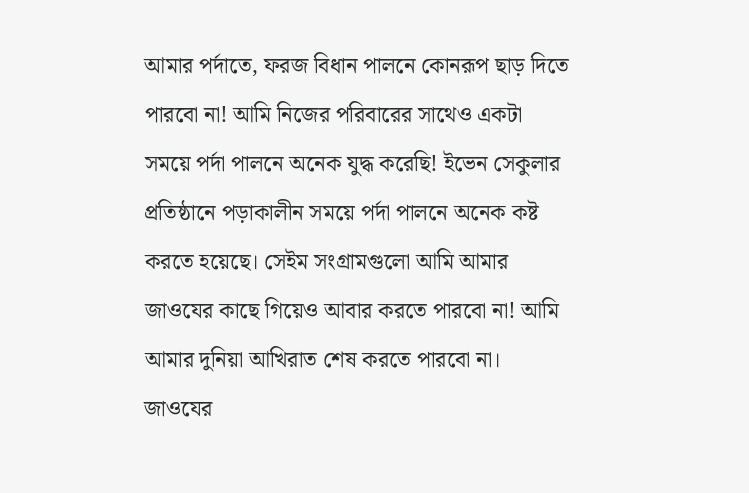আমার পর্দাতে, ফরজ বিধান পালনে কোনরূপ ছাড় দিতে পারবো না! আমি নিজের পরিবারের সাথেও একটা সময়ে পর্দা পালনে অনেক যুদ্ধ করেছি! ইভেন সেকুলার প্রতিষ্ঠানে পড়াকালীন সময়ে পর্দা পালনে অনেক কষ্ট করতে হয়েছে। সেইম সংগ্রামগুলো আমি আমার জাওযের কাছে গিয়েও আবার করতে পারবো না! আমি আমার দুনিয়া আখিরাত শেষ করতে পারবো না। জাওযের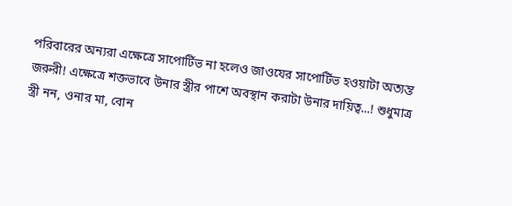পরিবারের অন্যরা এক্ষেত্রে সাপোর্টিভ না হলেও জাওযের সাপোর্টিভ হওয়াটা অত্যন্ত জরুরী! এক্ষেত্রে শক্তভাবে উনার স্ত্রীর পাশে অবস্থান করাটা উনার দায়িত্ব...! শুধুমাত্র স্ত্রী নন, ওনার মা, বোন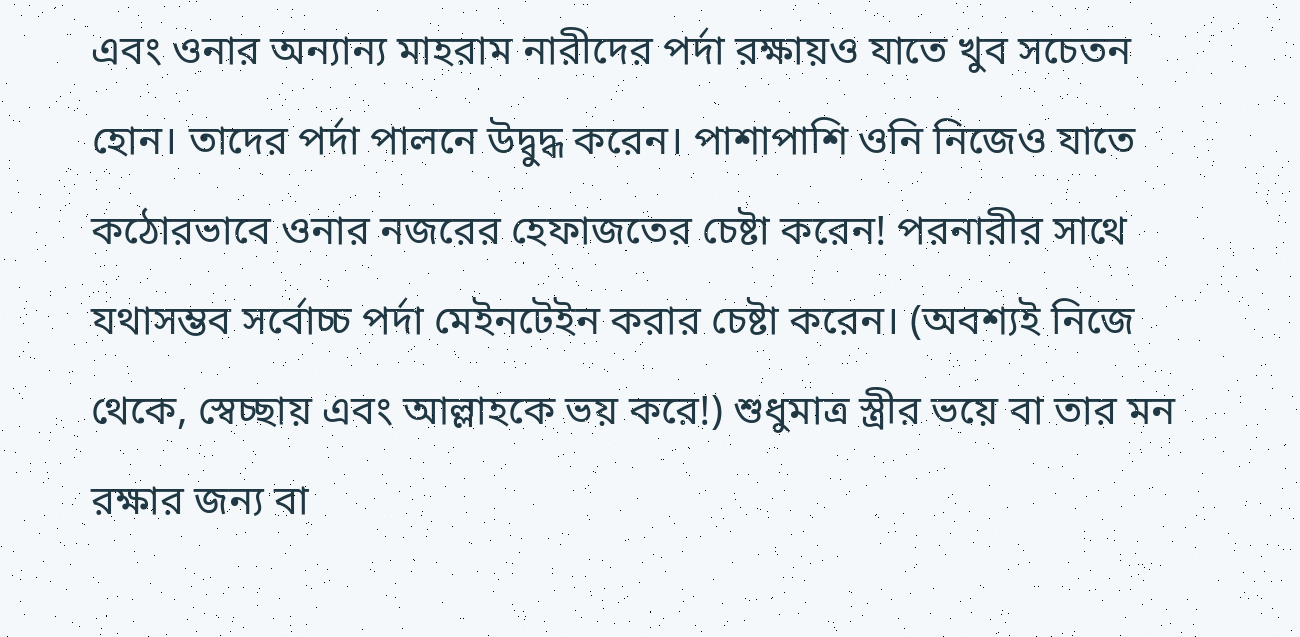এবং ওনার অন্যান্য মাহরাম নারীদের পর্দা রক্ষায়ও যাতে খুব সচেতন হোন। তাদের পর্দা পালনে উদ্বুদ্ধ করেন। পাশাপাশি ওনি নিজেও যাতে কঠোরভাবে ওনার নজরের হেফাজতের চেষ্টা করেন! পরনারীর সাথে যথাসম্ভব সর্বোচ্চ পর্দা মেইনটেইন করার চেষ্টা করেন। (অবশ্যই নিজে থেকে, স্বেচ্ছায় এবং আল্লাহকে ভয় করে!) শুধুমাত্র স্ত্রীর ভয়ে বা তার মন রক্ষার জন্য বা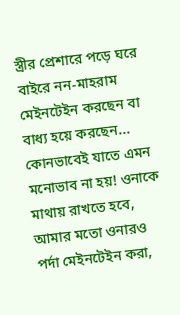স্ত্রীর প্রেশারে পড়ে ঘরে বাইরে নন-মাহরাম মেইনটেইন করছেন বা বাধ্য হয়ে করছেন... কোনভাবেই যাতে এমন মনোভাব না হয়! ওনাকে মাথায় রাখতে হবে, আমার মতো ওনারও পর্দা মেইনটেইন করা,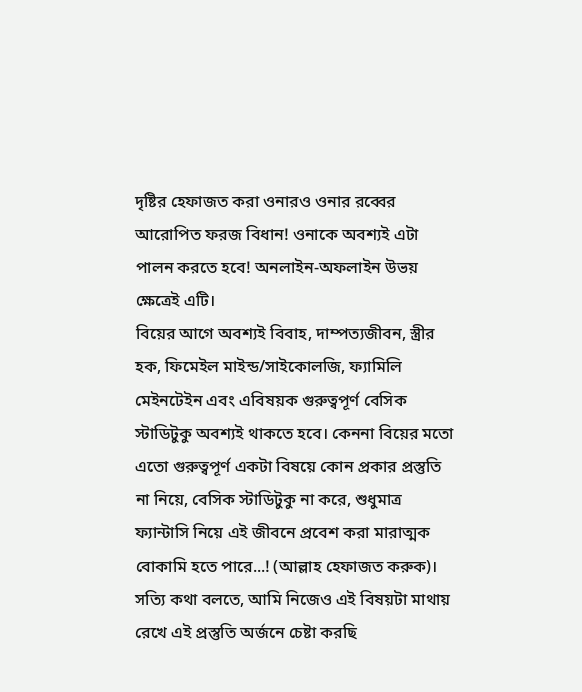দৃষ্টির হেফাজত করা ওনারও ওনার রব্বের আরোপিত ফরজ বিধান! ওনাকে অবশ্যই এটা পালন করতে হবে! অনলাইন-অফলাইন উভয় ক্ষেত্রেই এটি।
বিয়ের আগে অবশ্যই বিবাহ, দাম্পত্যজীবন, স্ত্রীর হক, ফিমেইল মাইন্ড/সাইকোলজি, ফ্যামিলি মেইনটেইন এবং এবিষয়ক গুরুত্বপূর্ণ বেসিক স্টাডিটুকু অবশ্যই থাকতে হবে। কেননা বিয়ের মতো এতো গুরুত্বপূর্ণ একটা বিষয়ে কোন প্রকার প্রস্তুতি না নিয়ে, বেসিক স্টাডিটুকু না করে, শুধুমাত্র ফ্যান্টাসি নিয়ে এই জীবনে প্রবেশ করা মারাত্মক বোকামি হতে পারে...! (আল্লাহ হেফাজত করুক)। সত্যি কথা বলতে, আমি নিজেও এই বিষয়টা মাথায় রেখে এই প্রস্তুতি অর্জনে চেষ্টা করছি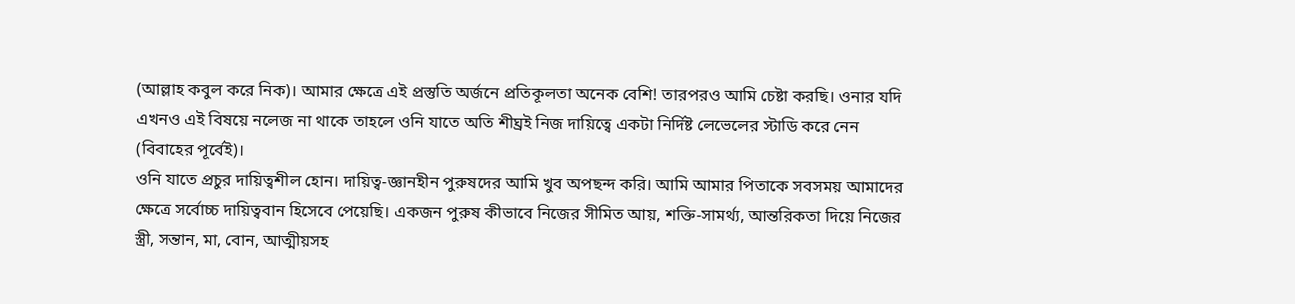(আল্লাহ কবুল করে নিক)। আমার ক্ষেত্রে এই প্রস্তুতি অর্জনে প্রতিকূলতা অনেক বেশি! তারপরও আমি চেষ্টা করছি। ওনার যদি এখনও এই বিষয়ে নলেজ না থাকে তাহলে ওনি যাতে অতি শীঘ্রই নিজ দায়িত্বে একটা নির্দিষ্ট লেভেলের স্টাডি করে নেন (বিবাহের পূর্বেই)।
ওনি যাতে প্রচুর দায়িত্বশীল হোন। দায়িত্ব-জ্ঞানহীন পুরুষদের আমি খুব অপছন্দ করি। আমি আমার পিতাকে সবসময় আমাদের ক্ষেত্রে সর্বোচ্চ দায়িত্ববান হিসেবে পেয়েছি। একজন পুরুষ কীভাবে নিজের সীমিত আয়, শক্তি-সামর্থ্য, আন্তরিকতা দিয়ে নিজের স্ত্রী, সন্তান, মা, বোন, আত্মীয়সহ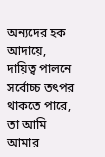অন্যদের হক আদায়ে, দায়িত্ব পালনে সর্বোচ্চ তৎপর থাকতে পারে, তা আমি আমার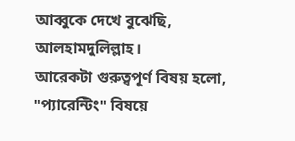আব্বুকে দেখে বুঝেছি, আলহামদুলিল্লাহ।
আরেকটা গুরুত্বপূর্ণ বিষয় হলো, "প্যারেন্টিং" বিষয়ে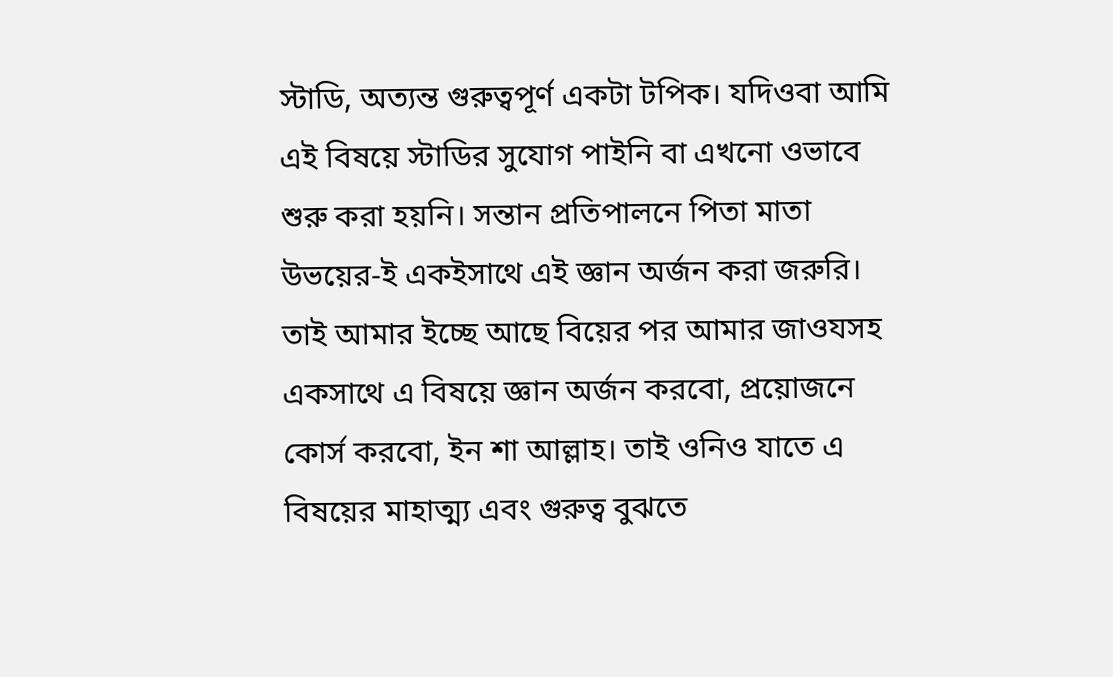স্টাডি, অত্যন্ত গুরুত্বপূর্ণ একটা টপিক। যদিওবা আমি এই বিষয়ে স্টাডির সুযোগ পাইনি বা এখনো ওভাবে শুরু করা হয়নি। সন্তান প্রতিপালনে পিতা মাতা উভয়ের-ই একইসাথে এই জ্ঞান অর্জন করা জরুরি। তাই আমার ইচ্ছে আছে বিয়ের পর আমার জাওযসহ একসাথে এ বিষয়ে জ্ঞান অর্জন করবো, প্রয়োজনে কোর্স করবো, ইন শা আল্লাহ। তাই ওনিও যাতে এ বিষয়ের মাহাত্ম্য এবং গুরুত্ব বুঝতে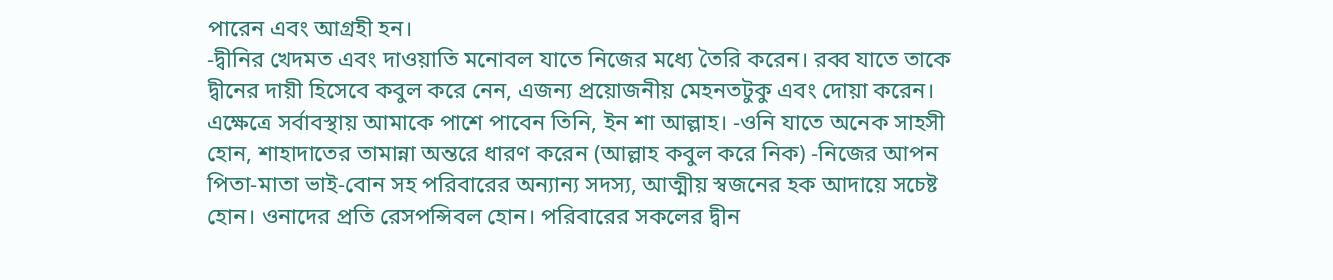পারেন এবং আগ্রহী হন।
-দ্বীনির খেদমত এবং দাওয়াতি মনোবল যাতে নিজের মধ্যে তৈরি করেন। রব্ব যাতে তাকে দ্বীনের দায়ী হিসেবে কবুল করে নেন, এজন্য প্রয়োজনীয় মেহনতটুকু এবং দোয়া করেন। এক্ষেত্রে সর্বাবস্থায় আমাকে পাশে পাবেন তিনি, ইন শা আল্লাহ। -ওনি যাতে অনেক সাহসী হোন, শাহাদাতের তামান্না অন্তরে ধারণ করেন (আল্লাহ কবুল করে নিক) -নিজের আপন পিতা-মাতা ভাই-বোন সহ পরিবারের অন্যান্য সদস্য, আত্মীয় স্বজনের হক আদায়ে সচেষ্ট হোন। ওনাদের প্রতি রেসপন্সিবল হোন। পরিবারের সকলের দ্বীন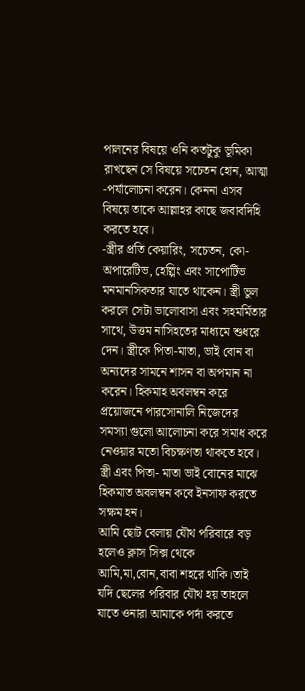পালনের বিষয়ে ওনি কতটুকু ভূমিকা রাখছেন সে বিষয়ে সচেতন হোন, আত্মা -পর্যালোচনা করেন। কেননা এসব বিষয়ে তাকে আল্লাহর কাছে জবাবদিহি করতে হবে।
-স্ত্রীর প্রতি কেয়ারিং, সচেতন, কো-অপারেটিভ, হেল্পিং এবং সাপোর্টিভ মনমানসিকতার যাতে থাকেন। স্ত্রী ভুল করলে সেটা ভালোবাসা এবং সহমর্মিতার সাথে, উত্তম নাসিহতের মাধ্যমে শুধরে দেন। স্ত্রীকে পিতা-মাতা, ভাই বোন বা অন্যদের সামনে শাসন বা অপমান না করেন। হিকমাহ অবলম্বন করে প্রয়োজনে পারসোনালি নিজেদের সমস্যা গুলো আলোচনা করে সমাধ করে নেওয়ার মতো বিচক্ষণতা থাকতে হবে। স্ত্রী এবং পিতা- মাতা ভাই বোনের মাঝে হিকমাত অবলম্বন কবে ইনসাফ করতে সক্ষম হন।
আমি ছোট বেলায় যৌথ পরিবারে বড় হলেও ক্লাস সিক্স থেকে আমি,মা,বোন,বাবা শহরে থাকি।তাই যদি ছেলের পরিবার যৌথ হয় তাহলে যাতে ওনারা আমাকে পর্দা করতে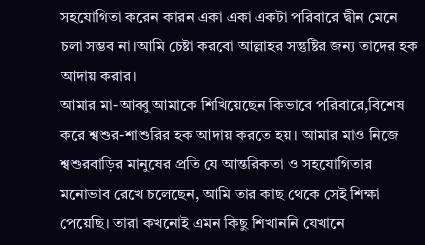সহযোগিতা করেন কারন একা একা একটা পরিবারে দ্বীন মেনে চলা সম্ভব না।আমি চেষ্টা করবো আল্লাহর সন্তুষ্টির জন্য তাদের হক আদায় করার।
আমার মা-আব্বু আমাকে শিখিয়েছেন কিভাবে পরিবারে,বিশেষ করে শ্বশুর-শাশুরির হক আদায় করতে হয়। আমার মাও নিজে শ্বশুরবাড়ির মানুষের প্রতি যে আন্তরিকতা ও সহযোগিতার মনোভাব রেখে চলেছেন, আমি তার কাছ থেকে সেই শিক্ষা পেয়েছি। তারা কখনোই এমন কিছু শিখাননি যেখানে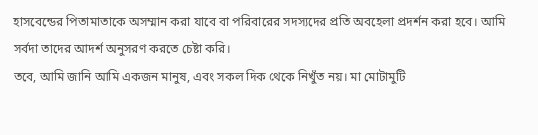হাসবেন্ডের পিতামাতাকে অসম্মান করা যাবে বা পরিবারের সদস্যদের প্রতি অবহেলা প্রদর্শন করা হবে। আমি সর্বদা তাদের আদর্শ অনুসরণ করতে চেষ্টা করি।
তবে, আমি জানি আমি একজন মানুষ, এবং সকল দিক থেকে নিখুঁত নয়। মা মোটামুটি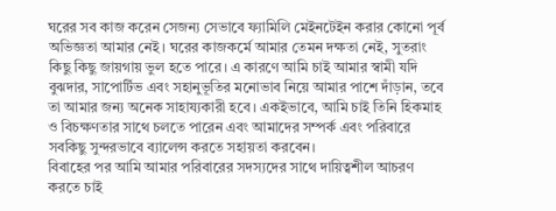ঘরের সব কাজ করেন সেজন্য সেভাবে ফ্যামিলি মেইনটেইন করার কোনো পূর্ব অভিজ্ঞতা আমার নেই। ঘরের কাজকর্মে আমার তেমন দক্ষতা নেই, সুতরাং কিছু কিছু জায়গায় ভুল হতে পারে। এ কারণে আমি চাই আমার স্বামী যদি বুঝদার, সাপোর্টিভ এবং সহানুভূতির মনোভাব নিয়ে আমার পাশে দাঁড়ান, তবে তা আমার জন্য অনেক সাহায্যকারী হবে। একইভাবে, আমি চাই তিনি হিকমাহ ও বিচক্ষণতার সাথে চলতে পারেন এবং আমাদের সম্পর্ক এবং পরিবারে সবকিছু সুন্দরভাবে ব্যালেন্স করতে সহায়তা করবেন।
বিবাহের পর আমি আমার পরিবারের সদস্যদের সাথে দায়িত্বশীল আচরণ করতে চাই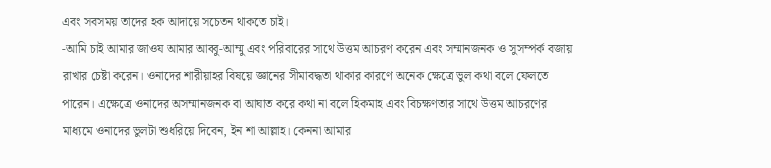এবং সবসময় তাদের হক আদায়ে সচেতন থাকতে চাই।
-আমি চাই আমার জাওয আমার আব্বু-আম্মু এবং পরিবারের সাথে উত্তম আচরণ করেন এবং সম্মানজনক ও সুসম্পর্ক বজায় রাখার চেষ্টা করেন। ওনাদের শারীয়াহর বিষয়ে জ্ঞানের সীমাবদ্ধতা থাকার কারণে অনেক ক্ষেত্রে ভুল কথা বলে ফেলতে পারেন। এক্ষেত্রে ওনাদের অসম্মানজনক বা আঘাত করে কথা না বলে হিকমাহ এবং বিচক্ষণতার সাথে উত্তম আচরণের মাধ্যমে ওনাদের ভুলটা শুধরিয়ে দিবেন, ইন শা আল্লাহ। কেননা আমার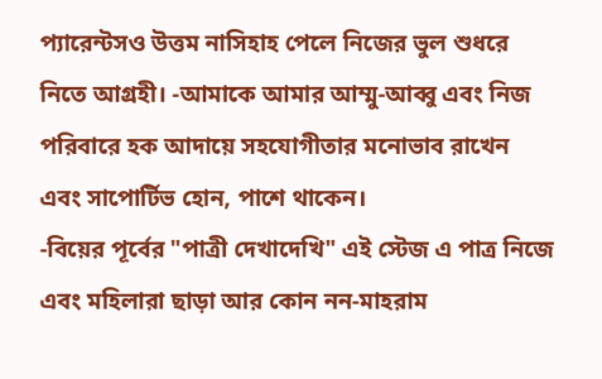প্যারেন্টসও উত্তম নাসিহাহ পেলে নিজের ভুল শুধরে নিতে আগ্রহী। -আমাকে আমার আম্মু-আব্বু এবং নিজ পরিবারে হক আদায়ে সহযোগীতার মনোভাব রাখেন এবং সাপোর্টিভ হোন, পাশে থাকেন।
-বিয়ের পূর্বের "পাত্রী দেখাদেখি" এই স্টেজ এ পাত্র নিজে এবং মহিলারা ছাড়া আর কোন নন-মাহরাম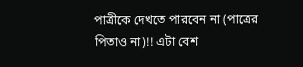পাত্রীকে দেখতে পারবেন না (পাত্রের পিতাও না)!! এটা বেশ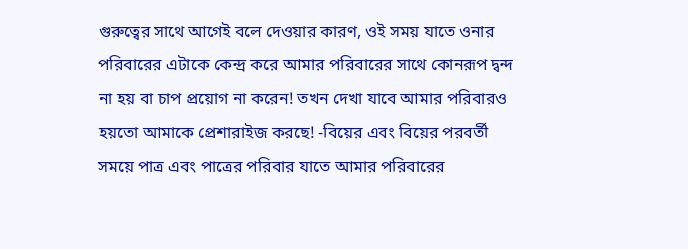গুরুত্বের সাথে আগেই বলে দেওয়ার কারণ, ওই সময় যাতে ওনার পরিবারের এটাকে কেন্দ্র করে আমার পরিবারের সাথে কোনরূপ দ্বন্দ না হয় বা চাপ প্রয়োগ না করেন! তখন দেখা যাবে আমার পরিবারও হয়তো আমাকে প্রেশারাইজ করছে! -বিয়ের এবং বিয়ের পরবর্তী সময়ে পাত্র এবং পাত্রের পরিবার যাতে আমার পরিবারের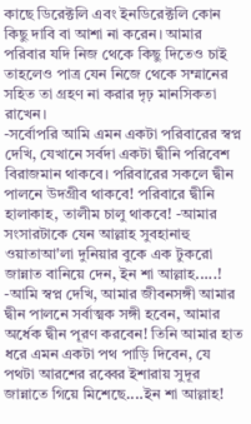কাছে ডিরেক্টলি এবং ইনডিরেক্টলি কোন কিছু দাবি বা আশা না করেন। আমার পরিবার যদি নিজ থেকে কিছু দিতেও চাই তাহলেও পাত্র যেন নিজে থেকে সম্মানের সহিত তা গ্রহণ না করার দৃঢ় মানসিকতা রাখেন।
-সর্বোপরি আমি এমন একটা পরিবারের স্বপ্ন দেখি, যেখানে সর্বদা একটা দ্বীনি পরিবেশ বিরাজমান থাকবে। পরিবারের সকলে দ্বীন পালনে উদগ্রীব থাকবে! পরিবারে দ্বীনি হালাকাহ, তালীম চালু থাকবে! -আমার সংসারটাকে যেন আল্লাহ সুবহানাহু ওয়াতাআ'লা দুনিয়ার বুকে এক টুকরো জান্নাত বানিয়ে দেন, ইন শা আল্লাহ.....! -আমি স্বপ্ন দেখি, আমার জীবনসঙ্গী আমার দ্বীন পালনে সর্বাত্মক সঙ্গী হবেন, আমার অর্ধেক দ্বীন পূরণ করবেন! তিনি আমার হাত ধরে এমন একটা পথ পাড়ি দিবেন, যে পথটা আরশের রব্বের ইশারায় সুদূর জান্নাতে গিয়ে মিশেছে....ইন শা আল্লাহ!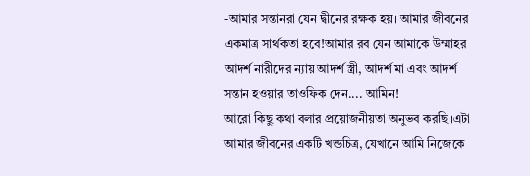-আমার সন্তানরা যেন দ্বীনের রক্ষক হয়। আমার জীবনের একমাত্র সার্থকতা হবে!আমার রব যেন আমাকে উম্মাহর আদর্শ নারীদের ন্যায় আদর্শ স্ত্রী, আদর্শ মা এবং আদর্শ সন্তান হওয়ার তাওফিক দেন.... আমিন!
আরো কিছু কথা বলার প্রয়োজনীয়তা অনুভব করছি।এটা আমার জীবনের একটি খন্ডচিত্র, যেখানে আমি নিজেকে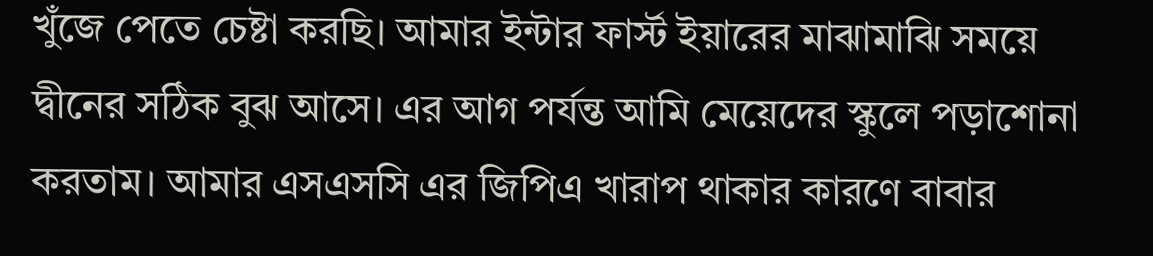খুঁজে পেতে চেষ্টা করছি। আমার ইন্টার ফার্স্ট ইয়ারের মাঝামাঝি সময়ে দ্বীনের সঠিক বুঝ আসে। এর আগ পর্যন্ত আমি মেয়েদের স্কুলে পড়াশোনা করতাম। আমার এসএসসি এর জিপিএ খারাপ থাকার কারণে বাবার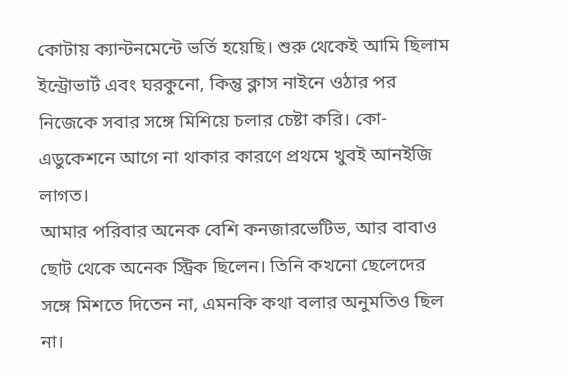কোটায় ক্যান্টনমেন্টে ভর্তি হয়েছি। শুরু থেকেই আমি ছিলাম ইন্ট্রোভার্ট এবং ঘরকুনো, কিন্তু ক্লাস নাইনে ওঠার পর নিজেকে সবার সঙ্গে মিশিয়ে চলার চেষ্টা করি। কো-এডুকেশনে আগে না থাকার কারণে প্রথমে খুবই আনইজি লাগত।
আমার পরিবার অনেক বেশি কনজারভেটিভ, আর বাবাও ছোট থেকে অনেক স্ট্রিক ছিলেন। তিনি কখনো ছেলেদের সঙ্গে মিশতে দিতেন না, এমনকি কথা বলার অনুমতিও ছিল না।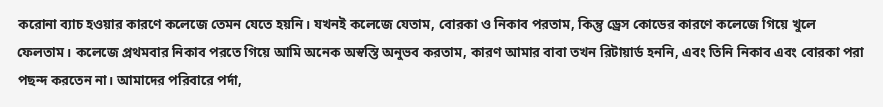করোনা ব্যাচ হওয়ার কারণে কলেজে তেমন যেতে হয়নি। যখনই কলেজে যেতাম, বোরকা ও নিকাব পরতাম, কিন্তু ড্রেস কোডের কারণে কলেজে গিয়ে খুলে ফেলতাম। কলেজে প্রথমবার নিকাব পরতে গিয়ে আমি অনেক অস্বস্তি অনুভব করতাম, কারণ আমার বাবা তখন রিটায়ার্ড হননি, এবং তিনি নিকাব এবং বোরকা পরা পছন্দ করতেন না। আমাদের পরিবারে পর্দা,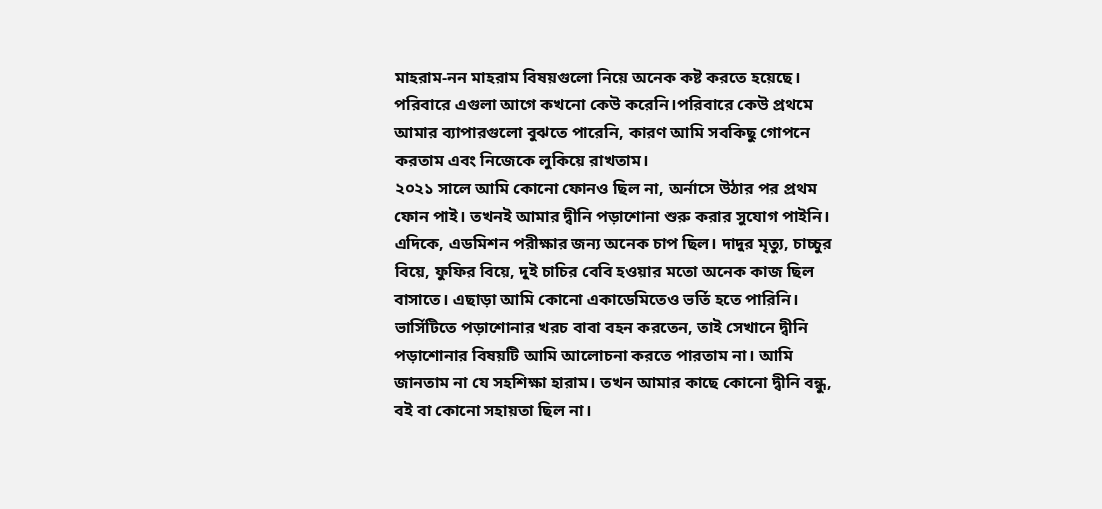মাহরাম-নন মাহরাম বিষয়গুলো নিয়ে অনেক কষ্ট করতে হয়েছে। পরিবারে এগুলা আগে কখনো কেউ করেনি।পরিবারে কেউ প্রথমে আমার ব্যাপারগুলো বুঝতে পারেনি, কারণ আমি সবকিছু গোপনে করতাম এবং নিজেকে লুকিয়ে রাখতাম।
২০২১ সালে আমি কোনো ফোনও ছিল না, অর্নাসে উঠার পর প্রথম ফোন পাই। তখনই আমার দ্বীনি পড়াশোনা শুরু করার সুযোগ পাইনি। এদিকে, এডমিশন পরীক্ষার জন্য অনেক চাপ ছিল। দাদুর মৃত্যু, চাচ্চুর বিয়ে, ফুফির বিয়ে, দুই চাচির বেবি হওয়ার মতো অনেক কাজ ছিল বাসাতে। এছাড়া আমি কোনো একাডেমিতেও ভর্তি হতে পারিনি। ভার্সিটিতে পড়াশোনার খরচ বাবা বহন করতেন, তাই সেখানে দ্বীনি পড়াশোনার বিষয়টি আমি আলোচনা করতে পারতাম না। আমি জানতাম না যে সহশিক্ষা হারাম। তখন আমার কাছে কোনো দ্বীনি বন্ধু, বই বা কোনো সহায়তা ছিল না।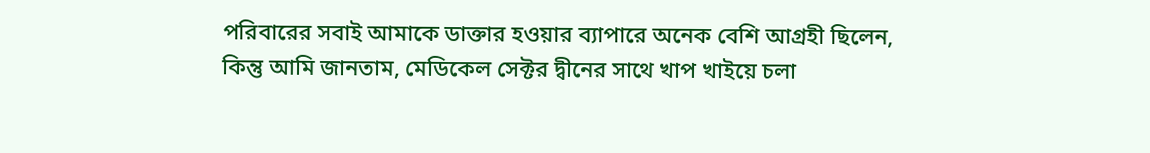পরিবারের সবাই আমাকে ডাক্তার হওয়ার ব্যাপারে অনেক বেশি আগ্রহী ছিলেন, কিন্তু আমি জানতাম, মেডিকেল সেক্টর দ্বীনের সাথে খাপ খাইয়ে চলা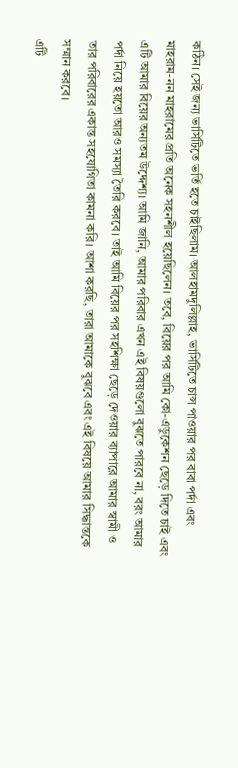কঠিন। সেই জন্য ভার্সিটিতে ভর্তি হতে চাইছিলাম। আলহামদুলিল্লাহ, ভার্সিটিতে চান্স পাওয়ার পর বাবা পর্দা এবং মাহরাম-নন মাহরামের প্রতি অনেক সহনশীল হয়েছিলেন। তবে, বিয়ের পর আমি কো-এডুকেশন ছেড়ে দিতে চাই এবং এটি আমার বিয়ের অন্যতম উদ্দেশ্য। আমি জানি, আমার পরিবার এখন এই বিষয়গুলো বুঝতে পারবে না, বরং আমার পর্দা নিয়ে হয়তো আরও সমস্যা তৈরি করবে। তাই আমি বিয়ের পর সহশিক্ষা ছেড়ে দেওয়ার ব্যাপারে আমার স্বামী ও তার পরিবারের একান্ত সহযোগিতা কামনা করি। আশা করছি, তারা আমাকে বুঝবে এবং এই বিষয়ে আমার সিদ্ধান্তকে সম্মান করবে।
এটি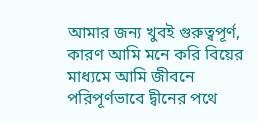আমার জন্য খুবই গুরুত্বপূর্ণ, কারণ আমি মনে করি বিয়ের মাধ্যমে আমি জীবনে পরিপূর্ণভাবে দ্বীনের পথে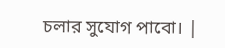চলার সুযোগ পাবো। |